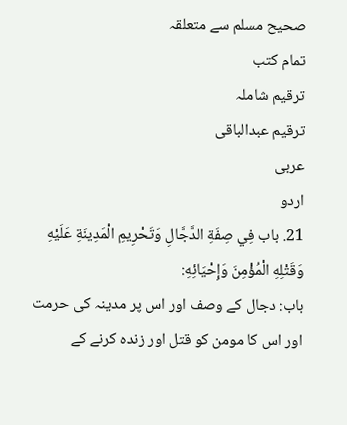صحيح مسلم سے متعلقہ
تمام کتب
ترقیم شاملہ
ترقيم عبدالباقی
عربی
اردو
21. باب فِي صِفَةِ الدَّجَّالِ وَتَحْرِيمِ الْمَدِينَةِ عَلَيْهِ وَقَتْلِهِ الْمُؤْمِنَ وَإِحْيَائِهِ:
باب: دجال کے وصف اور اس پر مدینہ کی حرمت اور اس کا مومن کو قتل اور زندہ کرنے کے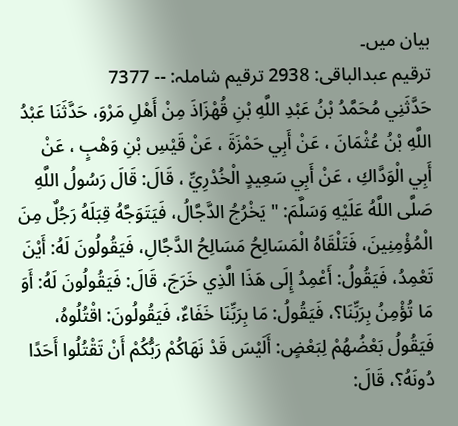بیان میں۔
ترقیم عبدالباقی: 2938 ترقیم شاملہ: -- 7377
حَدَّثَنِي مُحَمَّدُ بْنُ عَبْدِ اللَّهِ بْنِ قُهْزَاذَ مِنْ أَهْلِ مَرْوَ، حَدَّثَنَا عَبْدُ اللَّهِ بْنُ عُثْمَانَ ، عَنْ أَبِي حَمْزَةَ ، عَنْ قَيْسِ بْنِ وَهْبٍ ، عَنْ أَبِي الْوَدَّاكِ ، عَنْ أَبِي سَعِيدٍ الْخُدْرِيِّ ، قَالَ: قَالَ رَسُولُ اللَّهِ صَلَّى اللَّهُ عَلَيْهِ وَسَلَّمَ: " يَخْرُجُ الدَّجَّالُ، فَيَتَوَجَّهُ قِبَلَهُ رَجُلٌ مِنَ الْمُؤْمِنِينَ، فَتَلْقَاهُ الْمَسَالِحُ مَسَالِحُ الدَّجَّالِ، فَيَقُولُونَ لَهُ: أَيْنَ تَعْمِدُ، فَيَقُولُ: أَعْمِدُ إِلَى هَذَا الَّذِي خَرَجَ، قَالَ: فَيَقُولُونَ لَهُ: أَوَ مَا تُؤْمِنُ بِرَبِّنَا؟، فَيَقُولُ: مَا بِرَبِّنَا خَفَاءٌ، فَيَقُولُونَ: اقْتُلُوهُ، فَيَقُولُ بَعْضُهُمْ لِبَعْضٍ: أَلَيْسَ قَدْ نَهَاكُمْ رَبُّكُمْ أَنْ تَقْتُلُوا أَحَدًا دُونَهُ؟، قَالَ: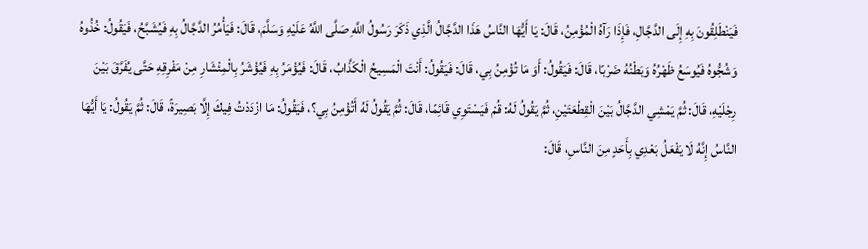فَيَنْطَلِقُونَ بِهِ إِلَى الدَّجَّالِ، فَإِذَا رَآهُ الْمُؤْمِنُ، قَالَ: يَا أَيُّهَا النَّاسُ هَذَا الدَّجَّالُ الَّذِي ذَكَرَ رَسُولُ اللَّهِ صَلَّى اللَّهُ عَلَيْهِ وَسَلَّمَ، قَالَ: فَيَأْمُرُ الدَّجَّالُ بِهِ فَيُشَبَّحُ، فَيَقُولُ: خُذُوهُ وَشُجُّوهُ فَيُوسَعُ ظَهْرُهُ وَبَطْنُهُ ضَرْبًا، قَالَ: فَيَقُولُ: أَوَ مَا تُؤْمِنُ بِي، قَالَ: فَيَقُولُ: أَنْتَ الْمَسِيحُ الْكَذَّابُ، قَالَ: فَيُؤْمَرُ بِهِ فَيُؤْشَرُ بِالْمِئْشَارِ مِنْ مَفْرِقِهِ حَتَّى يُفَرَّقَ بَيْنَ رِجْلَيْهِ، قَالَ: ثُمَّ يَمْشِي الدَّجَّالُ بَيْنَ الْقِطْعَتَيْنِ، ثُمَّ يَقُولُ لَهُ: قُمْ فَيَسْتَوِي قَائِمًا، قَالَ: ثُمَّ يَقُولُ لَهُ أَتُؤْمِنُ بِي؟، فَيَقُولُ: مَا ازْدَدْتُ فِيكَ إِلَّا بَصِيرَةً، قَالَ: ثُمَّ يَقُولُ: يَا أَيُّهَا النَّاسُ إِنَّهُ لَا يَفْعَلُ بَعْدِي بِأَحَدٍ مِنَ النَّاسِ، قَالَ: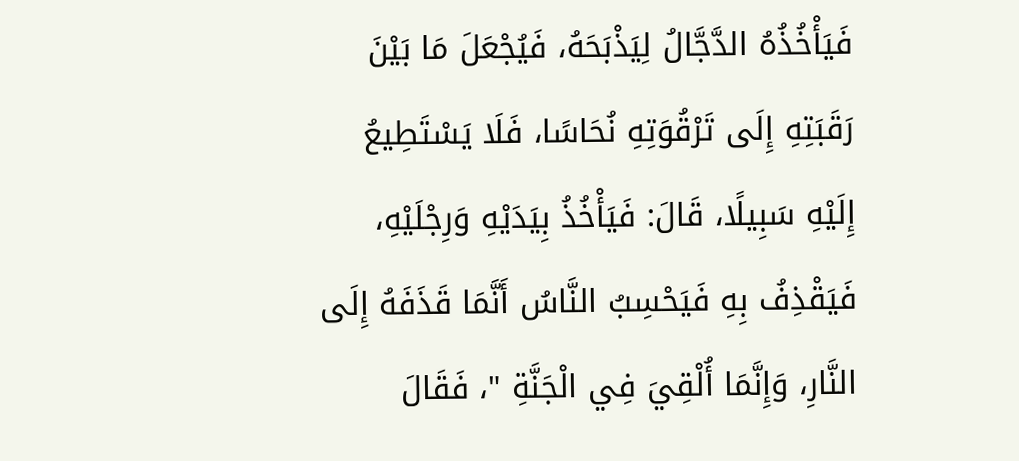فَيَأْخُذُهُ الدَّجَّالُ لِيَذْبَحَهُ، فَيُجْعَلَ مَا بَيْنَ رَقَبَتِهِ إِلَى تَرْقُوَتِهِ نُحَاسًا، فَلَا يَسْتَطِيعُ إِلَيْهِ سَبِيلًا، قَالَ: فَيَأْخُذُ بِيَدَيْهِ وَرِجْلَيْهِ، فَيَقْذِفُ بِهِ فَيَحْسِبُ النَّاسُ أَنَّمَا قَذَفَهُ إِلَى النَّارِ، وَإِنَّمَا أُلْقِيَ فِي الْجَنَّةِ "، فَقَالَ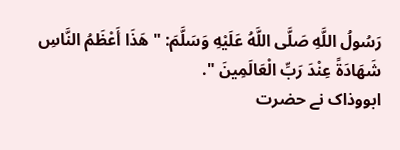رَسُولُ اللَّهِ صَلَّى اللَّهُ عَلَيْهِ وَسَلَّمَ: " هَذَا أَعْظَمُ النَّاسِ شَهَادَةً عِنْدَ رَبِّ الْعَالَمِينَ ".
ابووذاک نے حضرت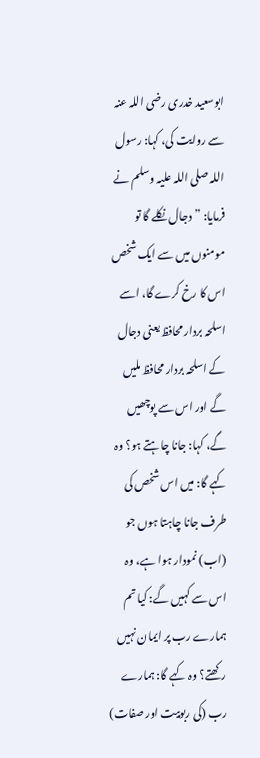ابوسعید خدری رضی اللہ عنہ سے روایت کی، کہا: رسول اللہ صلی اللہ علیہ وسلم نے فرمایا: ”دجال نکلے گا تو مومنوں میں سے ایک شخص اس کا رخ کرے گا، اسے اسلحہ بردار محافظ یعنی دجال کے اسلحہ بردار محافظ ملیں گے اور اس سے پوچھیں گے، کہا: جانا چاہتے ہو؟ وہ کہے گا: میں اس شخص کی طرف جانا چاہتا ہوں جو (اب) نمودار ہوا ہے، وہ اس سے کہیں گے: کیا تم ہمارے رب پر ایمان نہیں رکھتے؟ وہ کہے گا: ہمارے رب (کی ربوبیت اور صفات)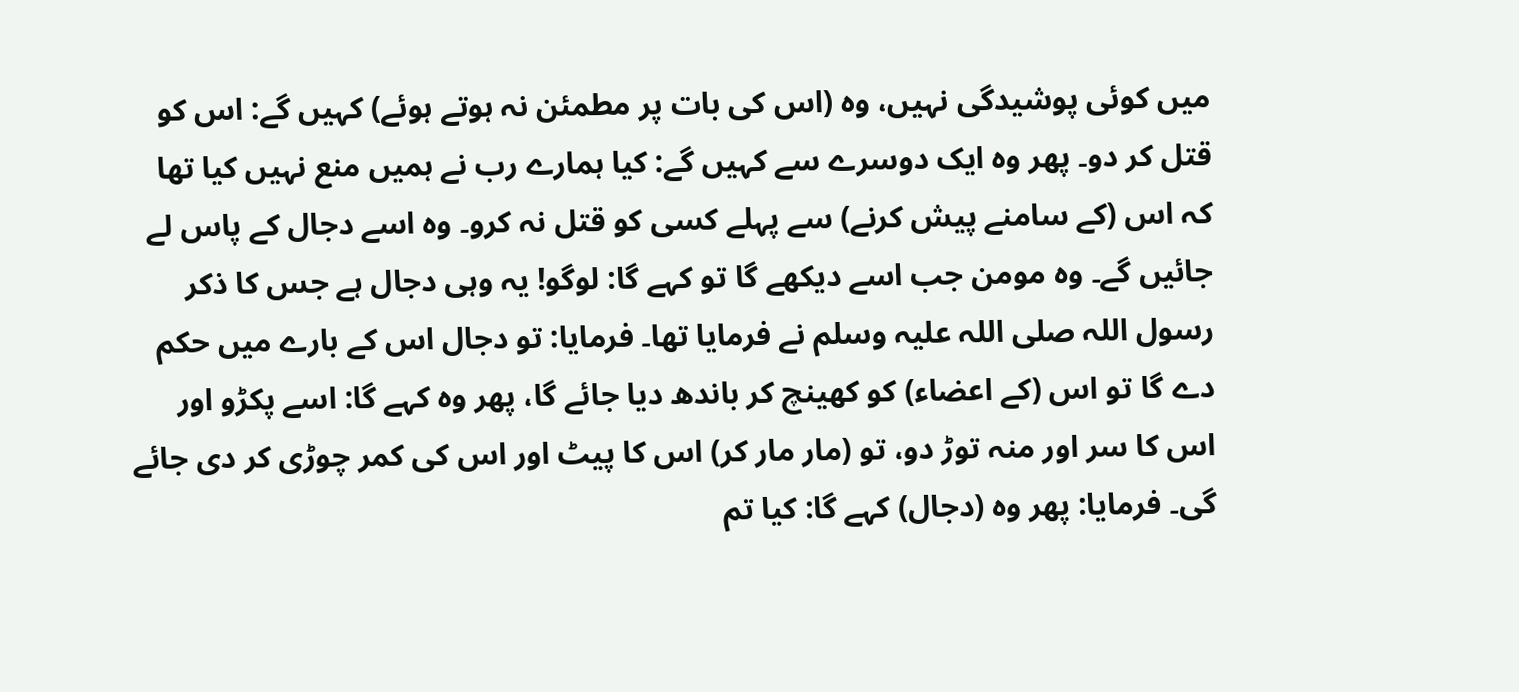میں کوئی پوشیدگی نہیں، وہ (اس کی بات پر مطمئن نہ ہوتے ہوئے) کہیں گے: اس کو قتل کر دو۔ پھر وہ ایک دوسرے سے کہیں گے: کیا ہمارے رب نے ہمیں منع نہیں کیا تھا کہ اس (کے سامنے پیش کرنے) سے پہلے کسی کو قتل نہ کرو۔ وہ اسے دجال کے پاس لے جائیں گے۔ وہ مومن جب اسے دیکھے گا تو کہے گا: لوگو! یہ وہی دجال ہے جس کا ذکر رسول اللہ صلی اللہ علیہ وسلم نے فرمایا تھا۔ فرمایا: تو دجال اس کے بارے میں حکم دے گا تو اس (کے اعضاء) کو کھینچ کر باندھ دیا جائے گا، پھر وہ کہے گا: اسے پکڑو اور اس کا سر اور منہ توڑ دو، تو (مار مار کر) اس کا پیٹ اور اس کی کمر چوڑی کر دی جائے گی۔ فرمایا: پھر وہ (دجال) کہے گا: کیا تم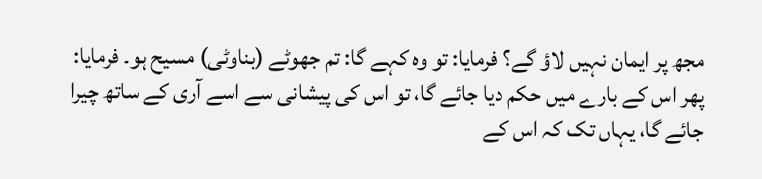مجھ پر ایمان نہیں لاؤ گے؟ فرمایا: تو وہ کہے گا: تم جھوٹے (بناوٹی) مسیح ہو۔ فرمایا: پھر اس کے بارے میں حکم دیا جائے گا، تو اس کی پیشانی سے اسے آری کے ساتھ چیرا جائے گا، یہاں تک کہ اس کے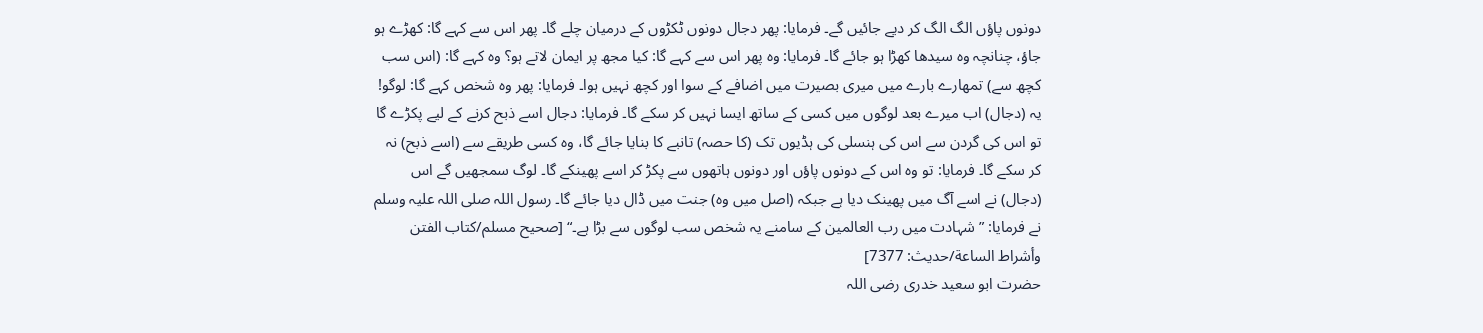دونوں پاؤں الگ الگ کر دیے جائیں گے۔ فرمایا: پھر دجال دونوں ٹکڑوں کے درمیان چلے گا۔ پھر اس سے کہے گا: کھڑے ہو جاؤ، چنانچہ وہ سیدھا کھڑا ہو جائے گا۔ فرمایا: وہ پھر اس سے کہے گا: کیا مجھ پر ایمان لاتے ہو؟ وہ کہے گا: (اس سب کچھ سے) تمھارے بارے میں میری بصیرت میں اضافے کے سوا اور کچھ نہیں ہوا۔ فرمایا: پھر وہ شخص کہے گا: لوگو! یہ (دجال) اب میرے بعد لوگوں میں کسی کے ساتھ ایسا نہیں کر سکے گا۔ فرمایا: دجال اسے ذبح کرنے کے لیے پکڑے گا تو اس کی گردن سے اس کی ہنسلی کی ہڈیوں تک (کا حصہ) تانبے کا بنایا جائے گا، وہ کسی طریقے سے (اسے ذبح) نہ کر سکے گا۔ فرمایا: تو وہ اس کے دونوں پاؤں اور دونوں ہاتھوں سے پکڑ کر اسے پھینکے گا۔ لوگ سمجھیں گے اس (دجال) نے اسے آگ میں پھینک دیا ہے جبکہ (اصل میں وہ) جنت میں ڈال دیا جائے گا۔ رسول اللہ صلی اللہ علیہ وسلم نے فرمایا: ”شہادت میں رب العالمین کے سامنے یہ شخص سب لوگوں سے بڑا ہے۔“ [صحيح مسلم/كتاب الفتن وأشراط الساعة/حدیث: 7377]
حضرت ابو سعید خدری رضی اللہ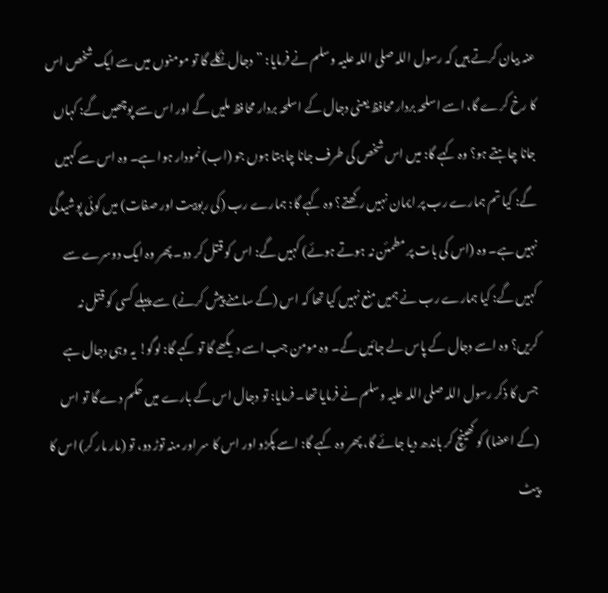عنہ بیان کرتے ہیں کہ رسول اللہ صلی اللہ علیہ وسلم نے فرمایا: ”دجال نکلے گا تو مومنوں میں سے ایک شخص اس کا رخ کرے گا، اسے اسلحہ بردار محافظ یعنی دجال کے اسلحہ بردار محافظ ملیں گے اور اس سے پوچھیں گے: کہاں جانا چاہتے ہو؟ وہ کہے گا: میں اس شخص کی طرف جانا چاہتا ہوں جو (اب) نمودار ہوا ہے۔ وہ اس سے کہیں گے: کیا تم ہمارے رب پر ایمان نہیں رکھتے؟ وہ کہے گا: ہمارے رب (کی ربوبیت اور صفات) میں کوئی پوشیدگی نہیں ہے۔ وہ (اس کی بات پر مطمئن نہ ہوتے ہوئے) کہیں گے: اس کو قتل کر دو۔ پھر وہ ایک دوسرے سے کہیں گے: کیا ہمارے رب نے ہمیں منع نہیں کیا تھا کہ اس (کے سامنے پیش کرنے) سے پہلے کسی کو قتل نہ کریں؟ وہ اسے دجال کے پاس لے جائیں گے۔ وہ مومن جب اسے دیکھے گا تو کہے گا: لوگو! یہ وہی دجال ہے جس کا ذکر رسول اللہ صلی اللہ علیہ وسلم نے فرمایا تھا۔ فرمایا: تو دجال اس کے بارے میں حکم دے گا تو اس (کے اعضا) کو کھینچ کر باندھ دیا جائے گا، پھر وہ کہے گا: اسے پکڑو اور اس کا سر اور منہ توڑ دو، تو (مار مار کر) اس کا پیٹ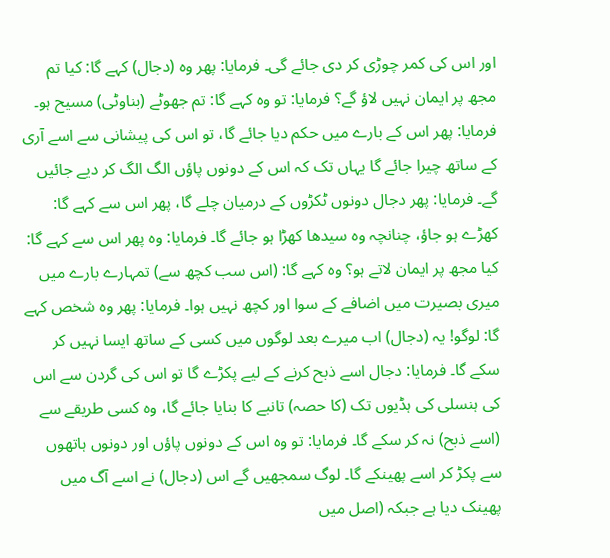اور اس کی کمر چوڑی کر دی جائے گی۔ فرمایا: پھر وہ (دجال) کہے گا: کیا تم مجھ پر ایمان نہیں لاؤ گے؟ فرمایا: تو وہ کہے گا: تم جھوٹے (بناوٹی) مسیح ہو۔ فرمایا: پھر اس کے بارے میں حکم دیا جائے گا، تو اس کی پیشانی سے اسے آری کے ساتھ چیرا جائے گا یہاں تک کہ اس کے دونوں پاؤں الگ الگ کر دیے جائیں گے۔ فرمایا: پھر دجال دونوں ٹکڑوں کے درمیان چلے گا، پھر اس سے کہے گا: کھڑے ہو جاؤ، چنانچہ وہ سیدھا کھڑا ہو جائے گا۔ فرمایا: وہ پھر اس سے کہے گا: کیا مجھ پر ایمان لاتے ہو؟ وہ کہے گا: (اس سب کچھ سے) تمہارے بارے میں میری بصیرت میں اضافے کے سوا اور کچھ نہیں ہوا۔ فرمایا: پھر وہ شخص کہے گا: لوگو! یہ (دجال) اب میرے بعد لوگوں میں کسی کے ساتھ ایسا نہیں کر سکے گا۔ فرمایا: دجال اسے ذبح کرنے کے لیے پکڑے گا تو اس کی گردن سے اس کی ہنسلی کی ہڈیوں تک (کا حصہ) تانبے کا بنایا جائے گا، وہ کسی طریقے سے (اسے ذبح) نہ کر سکے گا۔ فرمایا: تو وہ اس کے دونوں پاؤں اور دونوں ہاتھوں سے پکڑ کر اسے پھینکے گا۔ لوگ سمجھیں گے اس (دجال) نے اسے آگ میں پھینک دیا ہے جبکہ (اصل میں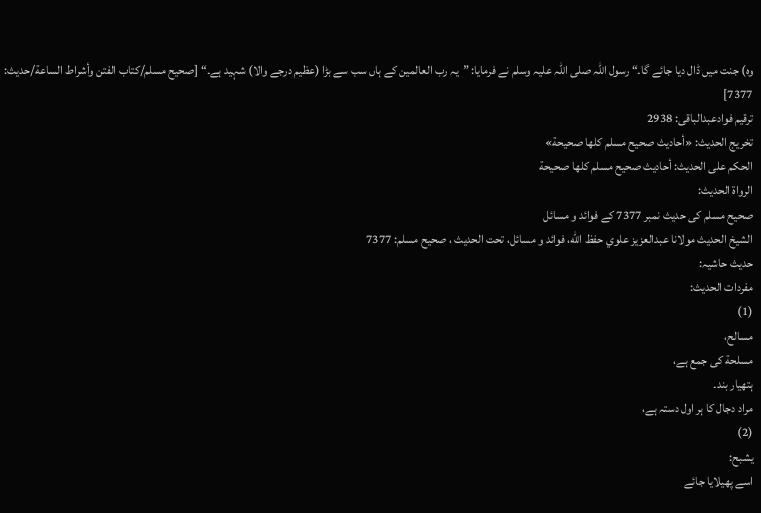وہ) جنت میں ڈال دیا جائے گا۔“ رسول اللہ صلی اللہ علیہ وسلم نے فرمایا: ”یہ رب العالمین کے ہاں سب سے بڑا (عظیم درجے والا) شہید ہے۔“ [صحيح مسلم/كتاب الفتن وأشراط الساعة/حدیث: 7377]
ترقیم فوادعبدالباقی: 2938
تخریج الحدیث: «أحاديث صحيح مسلم كلها صحيحة»
الحكم على الحديث: أحاديث صحيح مسلم كلها صحيحة
الرواة الحديث:
صحیح مسلم کی حدیث نمبر 7377 کے فوائد و مسائل
الشيخ الحديث مولانا عبدالعزيز علوي حفظ الله، فوائد و مسائل، تحت الحديث ، صحيح مسلم: 7377
حدیث حاشیہ:
مفردات الحدیث:
(1)
مسالح،
مسلحة کی جمع ہے،
ہتھیار بند۔
مراد دجال کا ہر اول دستہ ہے،
(2)
يشبح:
اسے پھیلایا جائے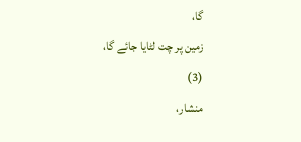گا،
زمین پر چت لٹایا جائے گا،
(3)
منشار،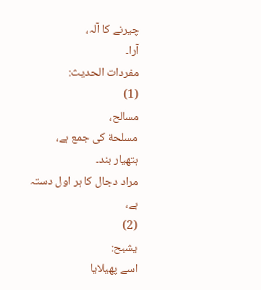چیرنے کا آلہ،
آرا۔
مفردات الحدیث:
(1)
مسالح،
مسلحة کی جمع ہے،
ہتھیار بند۔
مراد دجال کا ہر اول دستہ ہے،
(2)
يشبح:
اسے پھیلایا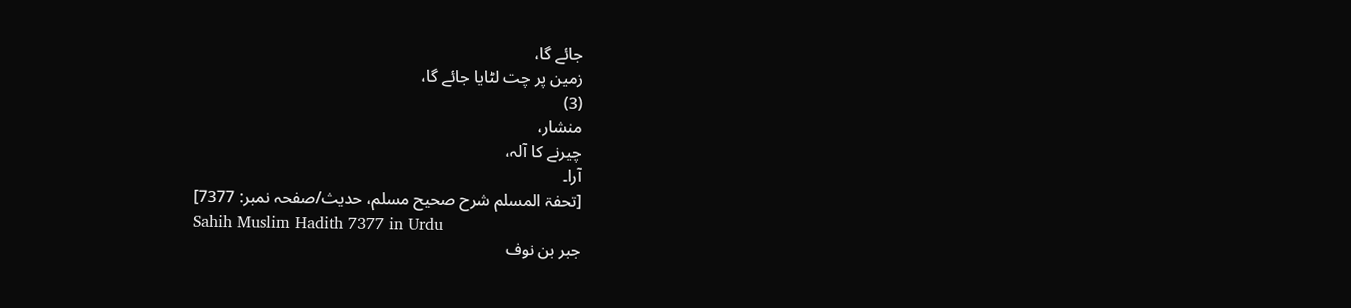جائے گا،
زمین پر چت لٹایا جائے گا،
(3)
منشار،
چیرنے کا آلہ،
آرا۔
[تحفۃ المسلم شرح صحیح مسلم، حدیث/صفحہ نمبر: 7377]
Sahih Muslim Hadith 7377 in Urdu
جبر بن نوف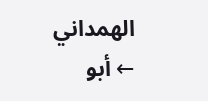الهمداني ← أبو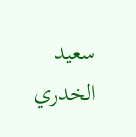سعيد الخدري